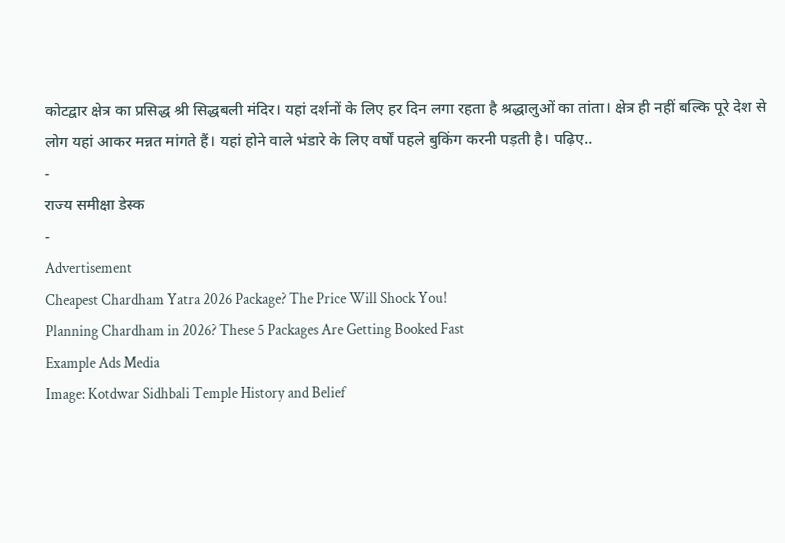कोटद्वार क्षेत्र का प्रसिद्ध श्री सिद्धबली मंदिर। यहां दर्शनों के लिए हर दिन लगा रहता है श्रद्धालुओं का तांता। क्षेत्र ही नहीं बल्कि पूरे देश से लोग यहां आकर मन्नत मांगते हैं। यहां होने वाले भंडारे के लिए वर्षों पहले बुकिंग करनी पड़ती है। पढ़िए..
-
राज्य समीक्षा डेस्क
-
Advertisement
Cheapest Chardham Yatra 2026 Package? The Price Will Shock You!
Planning Chardham in 2026? These 5 Packages Are Getting Booked Fast
Example Ads Media
Image: Kotdwar Sidhbali Temple History and Belief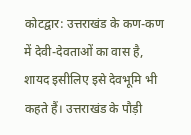कोटद्वार: उत्तराखंड के कण-कण में देवी-देवताओं का वास है, शायद इसीलिए इसे देवभूमि भी कहते हैं। उत्तराखंड के पौड़ी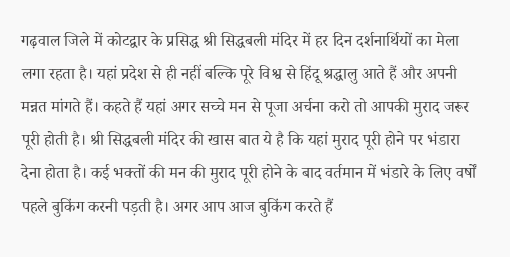गढ़वाल जिले में कोटद्वार के प्रसिद्ध श्री सिद्धबली मंदिर में हर दिन दर्शनार्थियों का मेला लगा रहता है। यहां प्रदेश से ही नहीं बल्कि पूरे विश्व से हिंदू श्रद्धालु आते हैं और अपनी मन्नत मांगते हैं। कहते हैं यहां अगर सच्चे मन से पूजा अर्चना करो तो आपकी मुराद जरूर पूरी होती है। श्री सिद्धबली मंदिर की खास बात ये है कि यहां मुराद पूरी होने पर भंडारा देना होता है। कई भक्तों की मन की मुराद पूरी होने के बाद वर्तमान में भंडारे के लिए वर्षों पहले बुकिंग करनी पड़ती है। अगर आप आज बुकिंग करते हैं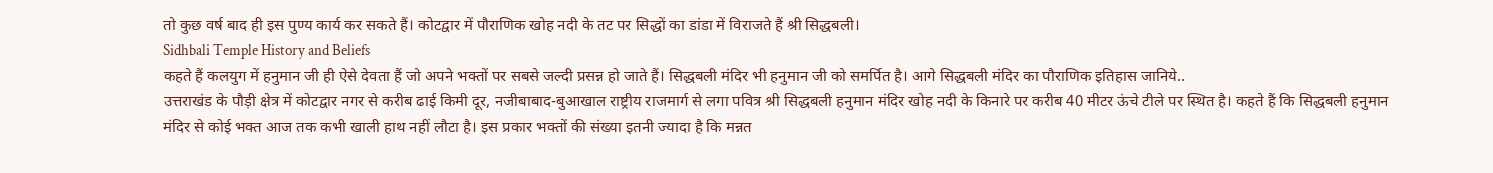तो कुछ वर्ष बाद ही इस पुण्य कार्य कर सकते हैं। कोटद्वार में पौराणिक खोह नदी के तट पर सिद्धों का डांडा में विराजते हैं श्री सिद्धबली।
Sidhbali Temple History and Beliefs
कहते हैं कलयुग में हनुमान जी ही ऐसे देवता हैं जो अपने भक्तों पर सबसे जल्दी प्रसन्न हो जाते हैं। सिद्धबली मंदिर भी हनुमान जी को समर्पित है। आगे सिद्धबली मंदिर का पौराणिक इतिहास जानिये..
उत्तराखंड के पौड़ी क्षेत्र में कोटद्वार नगर से करीब ढाई किमी दूर, नजीबाबाद-बुआखाल राष्ट्रीय राजमार्ग से लगा पवित्र श्री सिद्धबली हनुमान मंदिर खोह नदी के किनारे पर करीब 40 मीटर ऊंचे टीले पर स्थित है। कहते हैं कि सिद्धबली हनुमान मंदिर से कोई भक्त आज तक कभी खाली हाथ नहीं लौटा है। इस प्रकार भक्तों की संख्या इतनी ज्यादा है कि मन्नत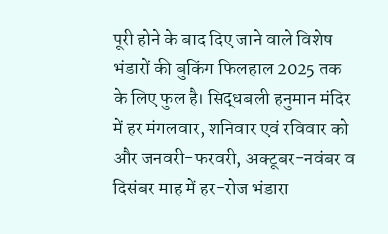पूरी होने के बाद दिए जाने वाले विशेष भंडारों की बुकिंग फिलहाल 2025 तक के लिए फुल है। सिद्धबली हनुमान मंदिर में हर मंगलवार, शनिवार एवं रविवार को और जनवरी-फरवरी, अक्टूबर-नवंबर व दिसंबर माह में हर-रोज भंडारा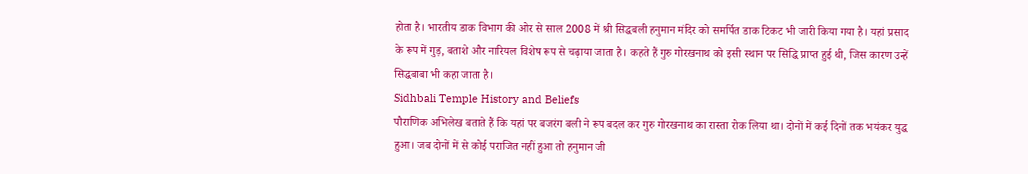होता है। भारतीय डाक विभाग की ओर से साल 2008 में श्री सिद्धबली हनुमान मंदिर को समर्पित डाक टिकट भी जारी किया गया है। यहां प्रसाद के रूप में गुड़, बताशे और नारियल विशेष रूप से चढ़ाया जाता है। कहते हैं गुरु गोरखनाथ को इसी स्थान पर सिद्धि प्राप्त हुई थी, जिस कारण उन्हें सिद्धबाबा भी कहा जाता है।
Sidhbali Temple History and Beliefs
पौराणिक अभिलेख बताते हैं कि यहां पर बजरंग बली ने रूप बदल कर गुरु गोरखनाथ का रास्ता रोक लिया था। दोनों में कई दिनों तक भयंकर युद्ध हुआ। जब दोनों में से कोई पराजित नहीं हुआ तो हनुमान जी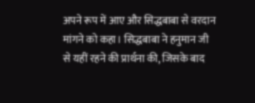अपने रूप में आए और सिद्धबाबा से वरदान मांगने को कहा। सिद्धबाबा ने हनुमान जी से यहीं रहने की प्रार्थना की, जिसके बाद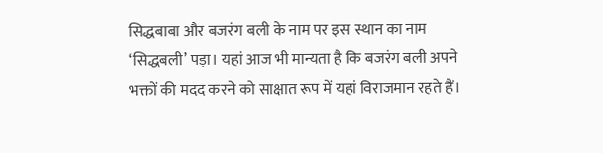सिद्धबाबा और बजरंग बली के नाम पर इस स्थान का नाम ‘सिद्धबली’ पड़ा। यहां आज भी मान्यता है कि बजरंग बली अपने भक्तों की मदद करने को साक्षात रूप में यहां विराजमान रहते हैं।